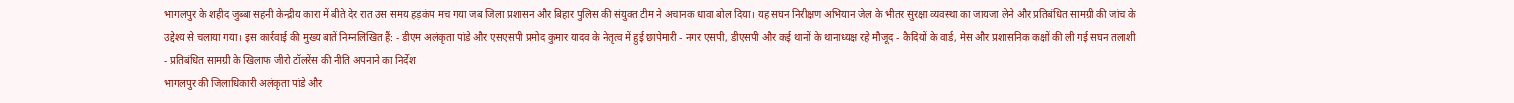भागलपुर के शहीद जुब्बा सहनी केन्द्रीय कारा में बीते देर रात उस समय हड़कंप मच गया जब जिला प्रशासन और बिहार पुलिस की संयुक्त टीम ने अचानक धावा बोल दिया। यह सघन निरीक्षण अभियान जेल के भीतर सुरक्षा व्यवस्था का जायजा लेने और प्रतिबंधित सामग्री की जांच के उद्देश्य से चलाया गया। इस कार्रवाई की मुख्य बातें निम्नलिखित हैं: - डीएम अलंकृता पांडे और एसएसपी प्रमोद कुमार यादव के नेतृत्व में हुई छापेमारी - नगर एसपी, डीएसपी और कई थानों के थानाध्यक्ष रहे मौजूद - कैदियों के वार्ड, मेस और प्रशासनिक कक्षों की ली गई सघन तलाशी - प्रतिबंधित सामग्री के खिलाफ जीरो टॉलरेंस की नीति अपनाने का निर्देश
भागलपुर की जिलाधिकारी अलंकृता पांडे और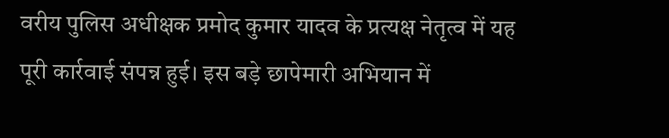वरीय पुलिस अधीक्षक प्रमोद कुमार यादव के प्रत्यक्ष नेतृत्व में यह पूरी कार्रवाई संपन्न हुई। इस बड़े छापेमारी अभियान में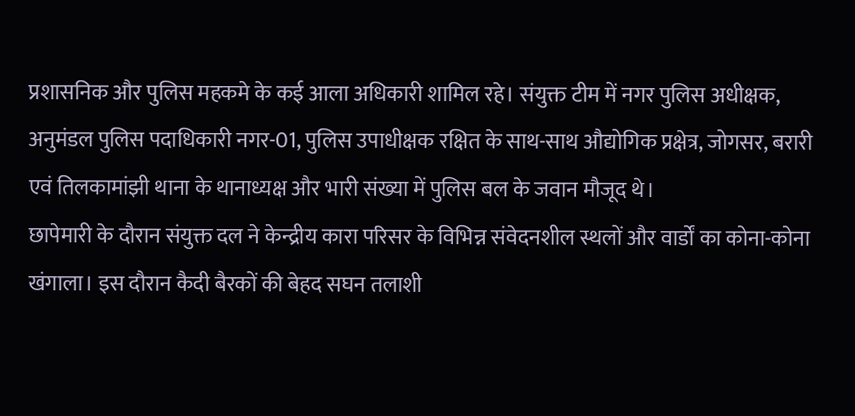प्रशासनिक और पुलिस महकमे के कई आला अधिकारी शामिल रहे। संयुक्त टीम में नगर पुलिस अधीक्षक, अनुमंडल पुलिस पदाधिकारी नगर-01, पुलिस उपाधीक्षक रक्षित के साथ-साथ औद्योगिक प्रक्षेत्र, जोगसर, बरारी एवं तिलकामांझी थाना के थानाध्यक्ष और भारी संख्या में पुलिस बल के जवान मौजूद थे।
छापेमारी के दौरान संयुक्त दल ने केन्द्रीय कारा परिसर के विभिन्न संवेदनशील स्थलों और वार्डों का कोना-कोना खंगाला। इस दौरान कैदी बैरकों की बेहद सघन तलाशी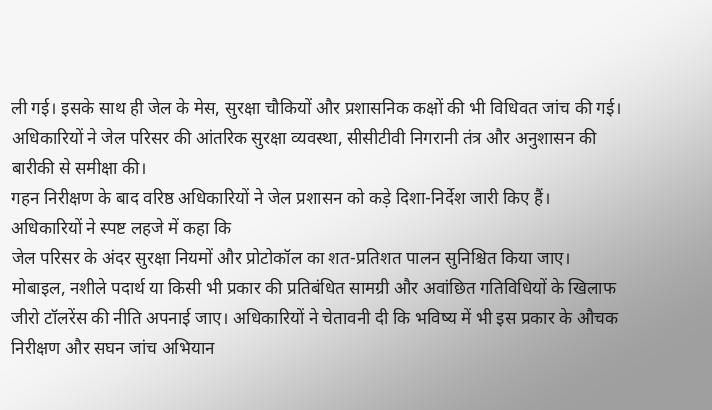ली गई। इसके साथ ही जेल के मेस, सुरक्षा चौकियों और प्रशासनिक कक्षों की भी विधिवत जांच की गई। अधिकारियों ने जेल परिसर की आंतरिक सुरक्षा व्यवस्था, सीसीटीवी निगरानी तंत्र और अनुशासन की बारीकी से समीक्षा की।
गहन निरीक्षण के बाद वरिष्ठ अधिकारियों ने जेल प्रशासन को कड़े दिशा-निर्देश जारी किए हैं। अधिकारियों ने स्पष्ट लहजे में कहा कि
जेल परिसर के अंदर सुरक्षा नियमों और प्रोटोकॉल का शत-प्रतिशत पालन सुनिश्चित किया जाए। मोबाइल, नशीले पदार्थ या किसी भी प्रकार की प्रतिबंधित सामग्री और अवांछित गतिविधियों के खिलाफ
जीरो टॉलरेंस की नीति अपनाई जाए। अधिकारियों ने चेतावनी दी कि भविष्य में भी इस प्रकार के औचक निरीक्षण और सघन जांच अभियान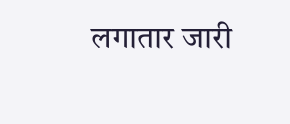लगातार जारी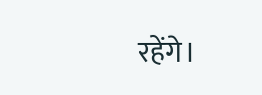रहेंगे।